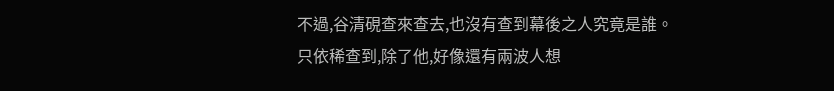不過,谷清硯查來查去,也沒有查到幕後之人究竟是誰。
只依稀查到,除了他,好像還有兩波人想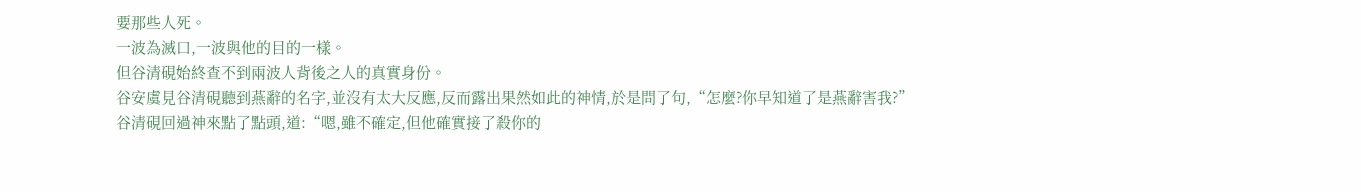要那些人死。
一波為滅口,一波與他的目的一樣。
但谷清硯始終查不到兩波人背後之人的真實身份。
谷安虞見谷清硯聽到燕辭的名字,並沒有太大反應,反而露出果然如此的神情,於是問了句,“怎麼?你早知道了是燕辭害我?”
谷清硯回過神來點了點頭,道:“嗯,雖不確定,但他確實接了殺你的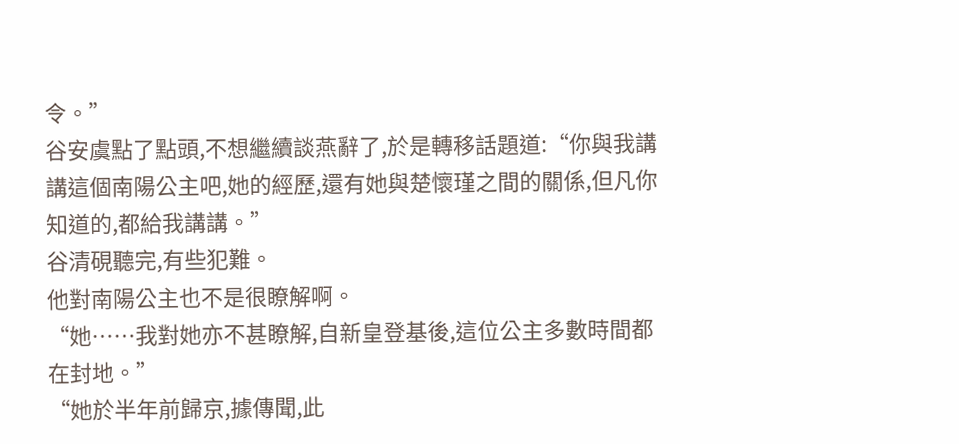令。”
谷安虞點了點頭,不想繼續談燕辭了,於是轉移話題道:“你與我講講這個南陽公主吧,她的經歷,還有她與楚懷瑾之間的關係,但凡你知道的,都給我講講。”
谷清硯聽完,有些犯難。
他對南陽公主也不是很瞭解啊。
“她……我對她亦不甚瞭解,自新皇登基後,這位公主多數時間都在封地。”
“她於半年前歸京,據傳聞,此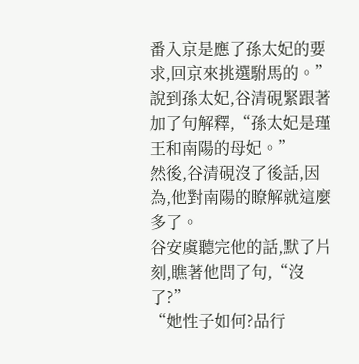番入京是應了孫太妃的要求,回京來挑選駙馬的。”
說到孫太妃,谷清硯緊跟著加了句解釋,“孫太妃是瑾王和南陽的母妃。”
然後,谷清硯沒了後話,因為,他對南陽的瞭解就這麼多了。
谷安虞聽完他的話,默了片刻,瞧著他問了句,“沒了?”
“她性子如何?品行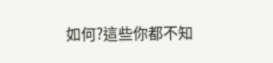如何?這些你都不知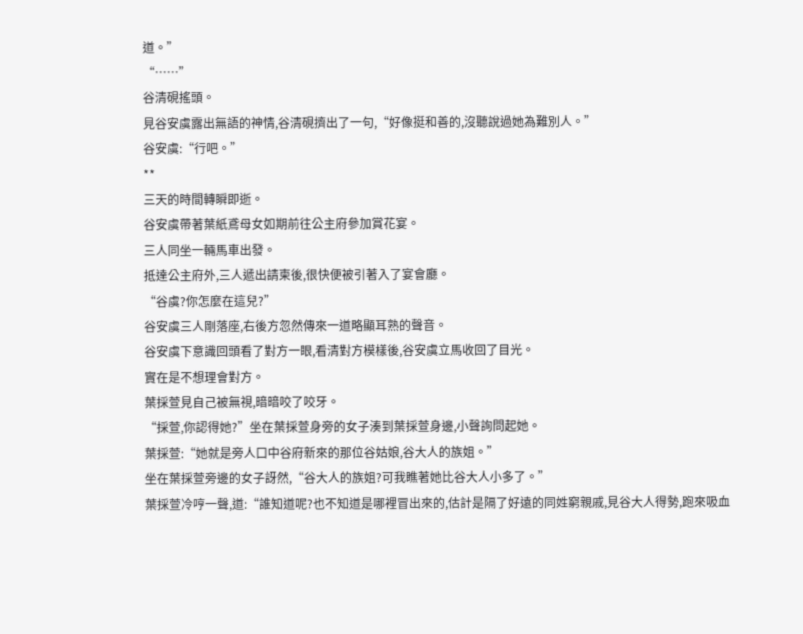道。”
“……”
谷清硯搖頭。
見谷安虞露出無語的神情,谷清硯擠出了一句,“好像挺和善的,沒聽說過她為難別人。”
谷安虞:“行吧。”
**
三天的時間轉瞬即逝。
谷安虞帶著葉紙鳶母女如期前往公主府參加賞花宴。
三人同坐一輛馬車出發。
抵達公主府外,三人遞出請柬後,很快便被引著入了宴會廳。
“谷虞?你怎麼在這兒?”
谷安虞三人剛落座,右後方忽然傳來一道略顯耳熟的聲音。
谷安虞下意識回頭看了對方一眼,看清對方模樣後,谷安虞立馬收回了目光。
實在是不想理會對方。
葉採萱見自己被無視,暗暗咬了咬牙。
“採萱,你認得她?”坐在葉採萱身旁的女子湊到葉採萱身邊,小聲詢問起她。
葉採萱:“她就是旁人口中谷府新來的那位谷姑娘,谷大人的族姐。”
坐在葉採萱旁邊的女子訝然,“谷大人的族姐?可我瞧著她比谷大人小多了。”
葉採萱冷哼一聲,道:“誰知道呢?也不知道是哪裡冒出來的,估計是隔了好遠的同姓窮親戚,見谷大人得勢,跑來吸血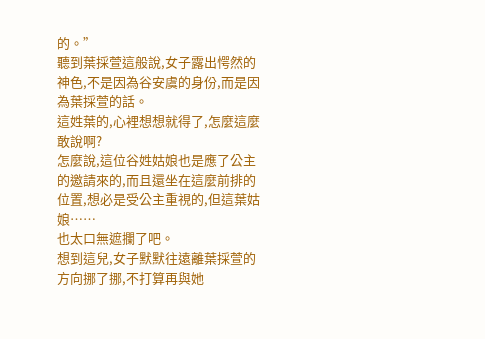的。”
聽到葉採萱這般說,女子露出愕然的神色,不是因為谷安虞的身份,而是因為葉採萱的話。
這姓葉的,心裡想想就得了,怎麼這麼敢說啊?
怎麼說,這位谷姓姑娘也是應了公主的邀請來的,而且還坐在這麼前排的位置,想必是受公主重視的,但這葉姑娘……
也太口無遮攔了吧。
想到這兒,女子默默往遠離葉採萱的方向挪了挪,不打算再與她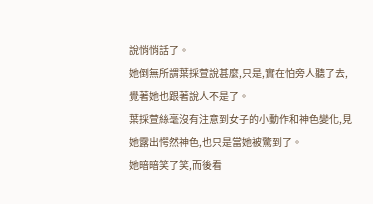說悄悄話了。
她倒無所謂葉採萱說甚麼,只是,實在怕旁人聽了去,覺著她也跟著說人不是了。
葉採萱絲毫沒有注意到女子的小動作和神色變化,見她露出愕然神色,也只是當她被驚到了。
她暗暗笑了笑,而後看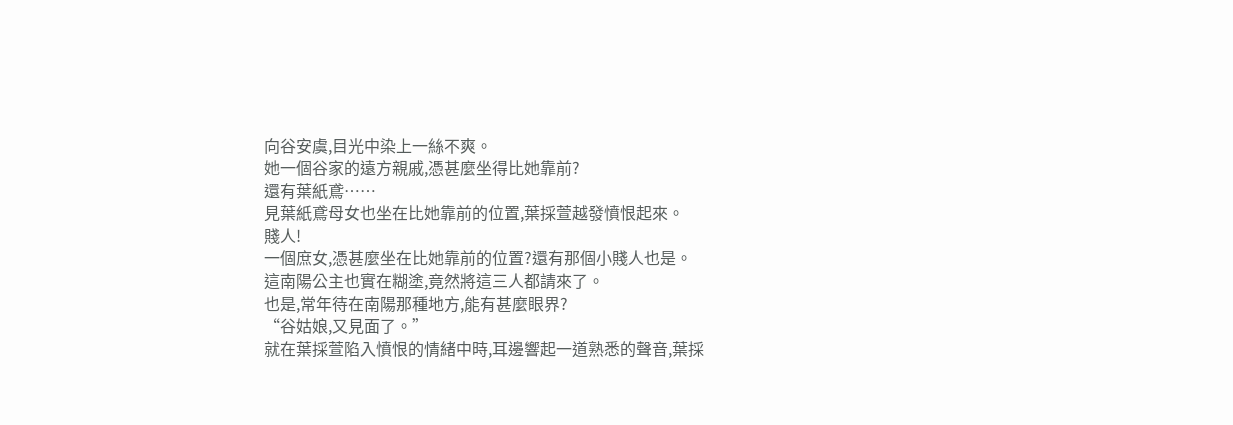向谷安虞,目光中染上一絲不爽。
她一個谷家的遠方親戚,憑甚麼坐得比她靠前?
還有葉紙鳶……
見葉紙鳶母女也坐在比她靠前的位置,葉採萱越發憤恨起來。
賤人!
一個庶女,憑甚麼坐在比她靠前的位置?還有那個小賤人也是。
這南陽公主也實在糊塗,竟然將這三人都請來了。
也是,常年待在南陽那種地方,能有甚麼眼界?
“谷姑娘,又見面了。”
就在葉採萱陷入憤恨的情緒中時,耳邊響起一道熟悉的聲音,葉採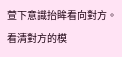萱下意識抬眸看向對方。
看清對方的模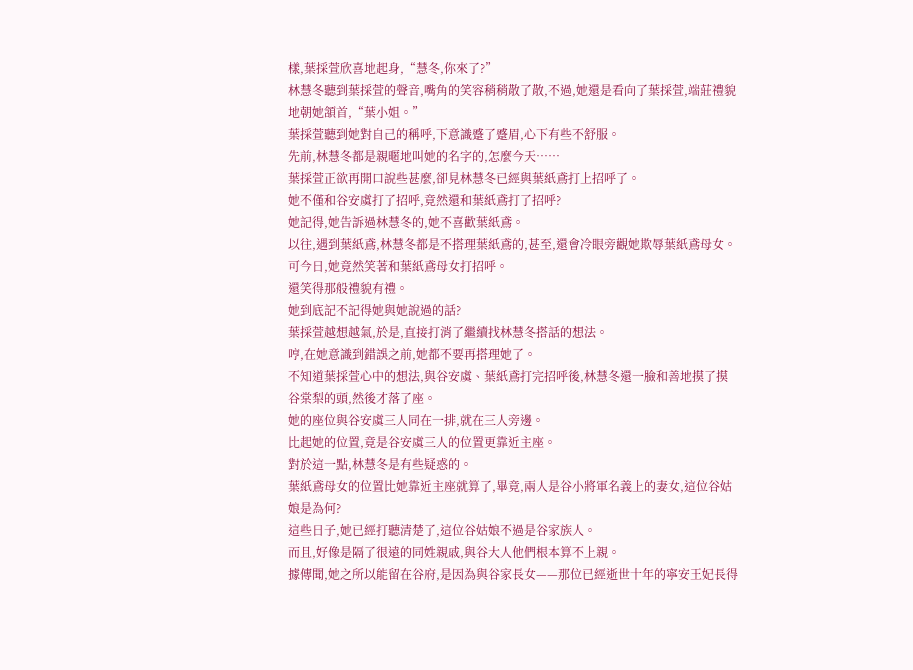樣,葉採萱欣喜地起身,“慧冬,你來了?”
林慧冬聽到葉採萱的聲音,嘴角的笑容稍稍散了散,不過,她還是看向了葉採萱,端莊禮貌地朝她頷首,“葉小姐。”
葉採萱聽到她對自己的稱呼,下意識蹙了蹙眉,心下有些不舒服。
先前,林慧冬都是親暱地叫她的名字的,怎麼今天……
葉採萱正欲再開口說些甚麼,卻見林慧冬已經與葉紙鳶打上招呼了。
她不僅和谷安虞打了招呼,竟然還和葉紙鳶打了招呼?
她記得,她告訴過林慧冬的,她不喜歡葉紙鳶。
以往,遇到葉紙鳶,林慧冬都是不搭理葉紙鳶的,甚至,還會冷眼旁觀她欺辱葉紙鳶母女。
可今日,她竟然笑著和葉紙鳶母女打招呼。
還笑得那般禮貌有禮。
她到底記不記得她與她說過的話?
葉採萱越想越氣,於是,直接打消了繼續找林慧冬搭話的想法。
哼,在她意識到錯誤之前,她都不要再搭理她了。
不知道葉採萱心中的想法,與谷安虞、葉紙鳶打完招呼後,林慧冬還一臉和善地摸了摸谷棠梨的頭,然後才落了座。
她的座位與谷安虞三人同在一排,就在三人旁邊。
比起她的位置,竟是谷安虞三人的位置更靠近主座。
對於這一點,林慧冬是有些疑惑的。
葉紙鳶母女的位置比她靠近主座就算了,畢竟,兩人是谷小將軍名義上的妻女,這位谷姑娘是為何?
這些日子,她已經打聽清楚了,這位谷姑娘不過是谷家族人。
而且,好像是隔了很遠的同姓親戚,與谷大人他們根本算不上親。
據傳聞,她之所以能留在谷府,是因為與谷家長女——那位已經逝世十年的寧安王妃長得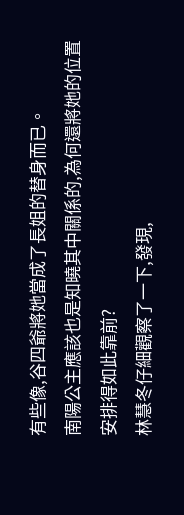有些像,谷四爺將她當成了長姐的替身而已。
南陽公主應該也是知曉其中關係的,為何還將她的位置安排得如此靠前?
林慧冬仔細觀察了一下,發現,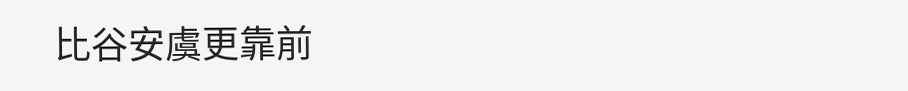比谷安虞更靠前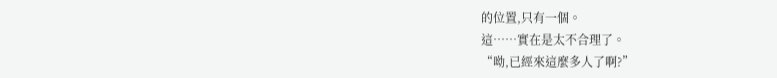的位置,只有一個。
這……實在是太不合理了。
“呦,已經來這麼多人了啊?”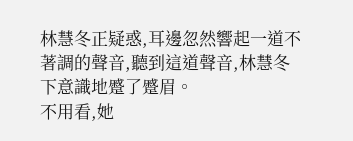林慧冬正疑惑,耳邊忽然響起一道不著調的聲音,聽到這道聲音,林慧冬下意識地蹙了蹙眉。
不用看,她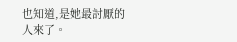也知道,是她最討厭的人來了。